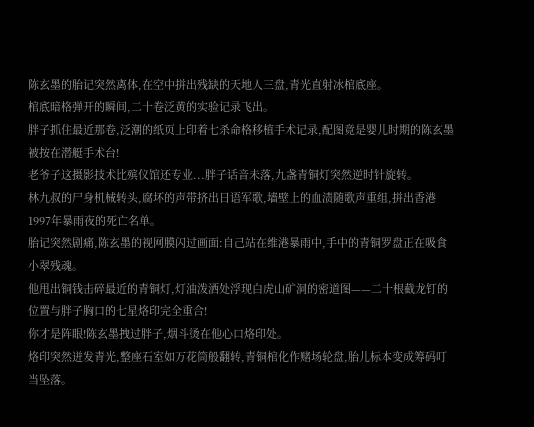陈玄墨的胎记突然离体,在空中拼出残缺的天地人三盘,青光直射冰棺底座。
棺底暗格弹开的瞬间,二十卷泛黄的实验记录飞出。
胖子抓住最近那卷,泛潮的纸页上印着七杀命格移植手术记录,配图竟是婴儿时期的陈玄墨被按在潜艇手术台!
老爷子这摄影技术比殡仪馆还专业...胖子话音未落,九盏青铜灯突然逆时针旋转。
林九叔的尸身机械转头,腐坏的声带挤出日语军歌,墙壁上的血渍随歌声重组,拼出香港1997年暴雨夜的死亡名单。
胎记突然剧痛,陈玄墨的视网膜闪过画面:自己站在维港暴雨中,手中的青铜罗盘正在吸食小翠残魂。
他甩出铜钱击碎最近的青铜灯,灯油泼洒处浮现白虎山矿洞的密道图——二十根截龙钉的位置与胖子胸口的七星烙印完全重合!
你才是阵眼!陈玄墨拽过胖子,烟斗烫在他心口烙印处。
烙印突然迸发青光,整座石室如万花筒般翻转,青铜棺化作赌场轮盘,胎儿标本变成筹码叮当坠落。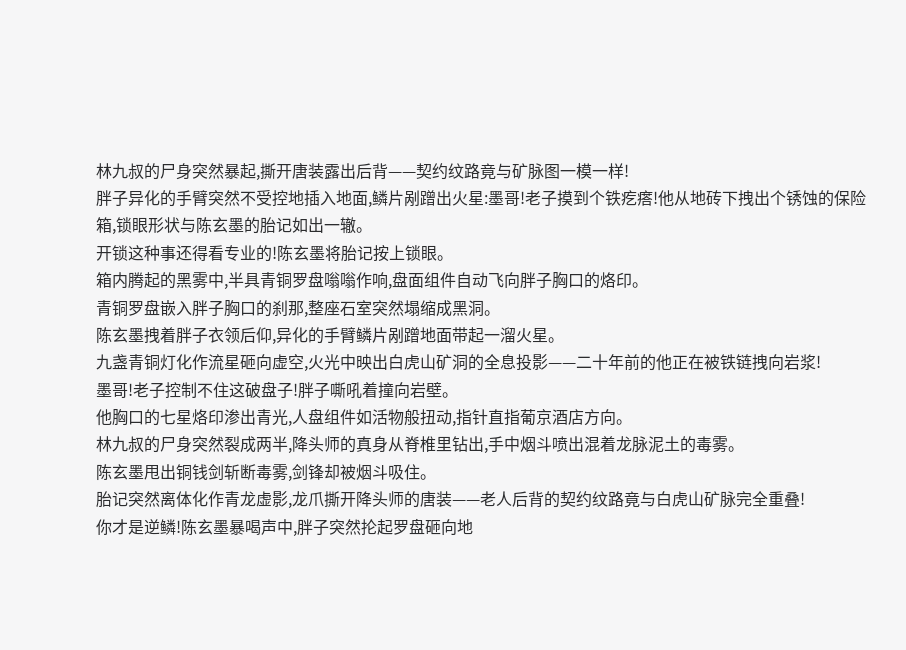林九叔的尸身突然暴起,撕开唐装露出后背——契约纹路竟与矿脉图一模一样!
胖子异化的手臂突然不受控地插入地面,鳞片剐蹭出火星:墨哥!老子摸到个铁疙瘩!他从地砖下拽出个锈蚀的保险箱,锁眼形状与陈玄墨的胎记如出一辙。
开锁这种事还得看专业的!陈玄墨将胎记按上锁眼。
箱内腾起的黑雾中,半具青铜罗盘嗡嗡作响,盘面组件自动飞向胖子胸口的烙印。
青铜罗盘嵌入胖子胸口的刹那,整座石室突然塌缩成黑洞。
陈玄墨拽着胖子衣领后仰,异化的手臂鳞片剐蹭地面带起一溜火星。
九盏青铜灯化作流星砸向虚空,火光中映出白虎山矿洞的全息投影——二十年前的他正在被铁链拽向岩浆!
墨哥!老子控制不住这破盘子!胖子嘶吼着撞向岩壁。
他胸口的七星烙印渗出青光,人盘组件如活物般扭动,指针直指葡京酒店方向。
林九叔的尸身突然裂成两半,降头师的真身从脊椎里钻出,手中烟斗喷出混着龙脉泥土的毒雾。
陈玄墨甩出铜钱剑斩断毒雾,剑锋却被烟斗吸住。
胎记突然离体化作青龙虚影,龙爪撕开降头师的唐装——老人后背的契约纹路竟与白虎山矿脉完全重叠!
你才是逆鳞!陈玄墨暴喝声中,胖子突然抡起罗盘砸向地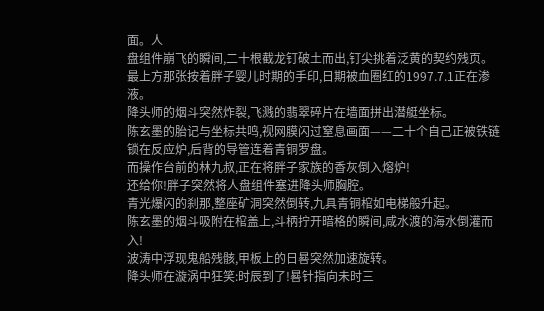面。人
盘组件崩飞的瞬间,二十根截龙钉破土而出,钉尖挑着泛黄的契约残页。
最上方那张按着胖子婴儿时期的手印,日期被血圈红的1997.7.1正在渗液。
降头师的烟斗突然炸裂,飞溅的翡翠碎片在墙面拼出潜艇坐标。
陈玄墨的胎记与坐标共鸣,视网膜闪过窒息画面——二十个自己正被铁链锁在反应炉,后背的导管连着青铜罗盘。
而操作台前的林九叔,正在将胖子家族的香灰倒入熔炉!
还给你!胖子突然将人盘组件塞进降头师胸腔。
青光爆闪的刹那,整座矿洞突然倒转,九具青铜棺如电梯般升起。
陈玄墨的烟斗吸附在棺盖上,斗柄拧开暗格的瞬间,咸水渡的海水倒灌而入!
波涛中浮现鬼船残骸,甲板上的日晷突然加速旋转。
降头师在漩涡中狂笑:时辰到了!晷针指向未时三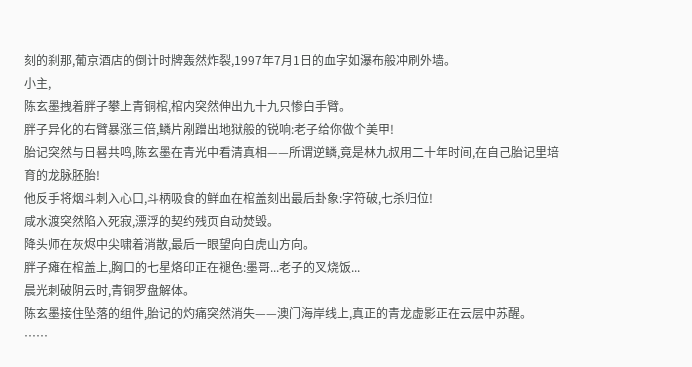刻的刹那,葡京酒店的倒计时牌轰然炸裂,1997年7月1日的血字如瀑布般冲刷外墙。
小主,
陈玄墨拽着胖子攀上青铜棺,棺内突然伸出九十九只惨白手臂。
胖子异化的右臂暴涨三倍,鳞片剐蹭出地狱般的锐响:老子给你做个美甲!
胎记突然与日晷共鸣,陈玄墨在青光中看清真相——所谓逆鳞,竟是林九叔用二十年时间,在自己胎记里培育的龙脉胚胎!
他反手将烟斗刺入心口,斗柄吸食的鲜血在棺盖刻出最后卦象:字符破,七杀归位!
咸水渡突然陷入死寂,漂浮的契约残页自动焚毁。
降头师在灰烬中尖啸着消散,最后一眼望向白虎山方向。
胖子瘫在棺盖上,胸口的七星烙印正在褪色:墨哥...老子的叉烧饭...
晨光刺破阴云时,青铜罗盘解体。
陈玄墨接住坠落的组件,胎记的灼痛突然消失——澳门海岸线上,真正的青龙虚影正在云层中苏醒。
……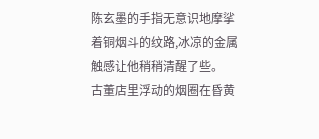陈玄墨的手指无意识地摩挲着铜烟斗的纹路,冰凉的金属触感让他稍稍清醒了些。
古董店里浮动的烟圈在昏黄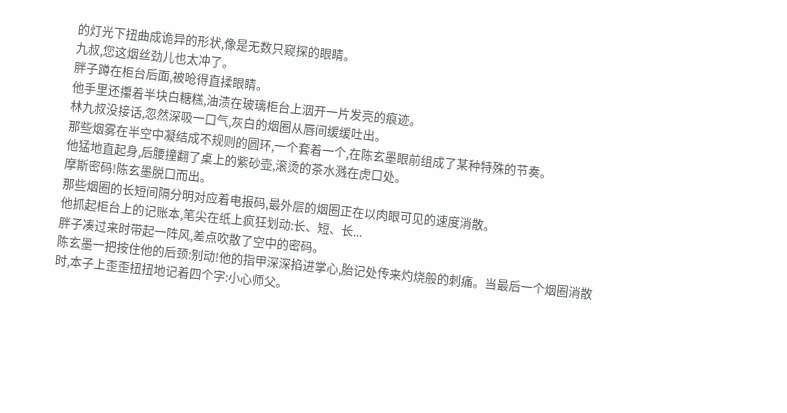的灯光下扭曲成诡异的形状,像是无数只窥探的眼睛。
九叔,您这烟丝劲儿也太冲了。
胖子蹲在柜台后面,被呛得直揉眼睛。
他手里还攥着半块白糖糕,油渍在玻璃柜台上洇开一片发亮的痕迹。
林九叔没接话,忽然深吸一口气,灰白的烟圈从唇间缓缓吐出。
那些烟雾在半空中凝结成不规则的圆环,一个套着一个,在陈玄墨眼前组成了某种特殊的节奏。
他猛地直起身,后腰撞翻了桌上的紫砂壶,滚烫的茶水溅在虎口处。
摩斯密码!陈玄墨脱口而出。
那些烟圈的长短间隔分明对应着电报码,最外层的烟圈正在以肉眼可见的速度消散。
他抓起柜台上的记账本,笔尖在纸上疯狂划动:长、短、长...
胖子凑过来时带起一阵风,差点吹散了空中的密码。
陈玄墨一把按住他的后颈:别动!他的指甲深深掐进掌心,胎记处传来灼烧般的刺痛。当最后一个烟圈消散时,本子上歪歪扭扭地记着四个字:小心师父。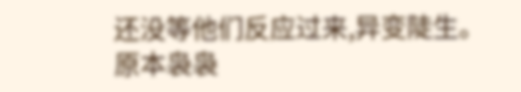还没等他们反应过来,异变陡生。
原本袅袅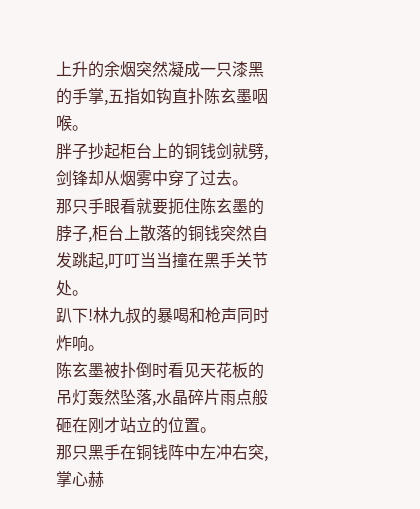上升的余烟突然凝成一只漆黑的手掌,五指如钩直扑陈玄墨咽喉。
胖子抄起柜台上的铜钱剑就劈,剑锋却从烟雾中穿了过去。
那只手眼看就要扼住陈玄墨的脖子,柜台上散落的铜钱突然自发跳起,叮叮当当撞在黑手关节处。
趴下!林九叔的暴喝和枪声同时炸响。
陈玄墨被扑倒时看见天花板的吊灯轰然坠落,水晶碎片雨点般砸在刚才站立的位置。
那只黑手在铜钱阵中左冲右突,掌心赫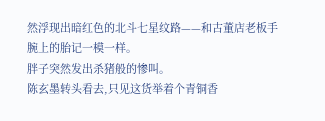然浮现出暗红色的北斗七星纹路——和古董店老板手腕上的胎记一模一样。
胖子突然发出杀猪般的惨叫。
陈玄墨转头看去,只见这货举着个青铜香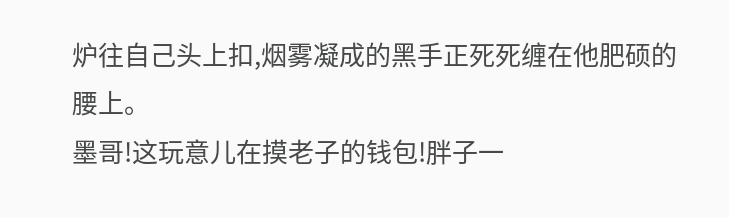炉往自己头上扣,烟雾凝成的黑手正死死缠在他肥硕的腰上。
墨哥!这玩意儿在摸老子的钱包!胖子一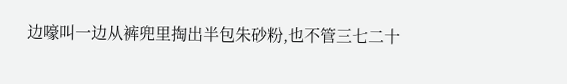边嚎叫一边从裤兜里掏出半包朱砂粉,也不管三七二十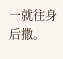一就往身后撒。